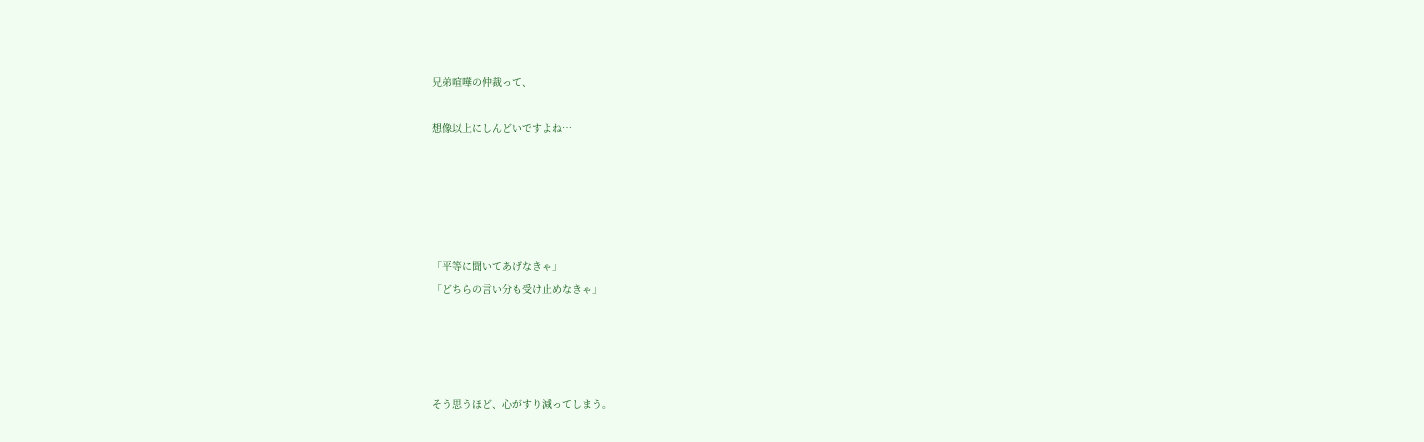兄弟喧嘩の仲裁って、

想像以上にしんどいですよね…





「平等に聞いてあげなきゃ」
「どちらの言い分も受け止めなきゃ」




そう思うほど、心がすり減ってしまう。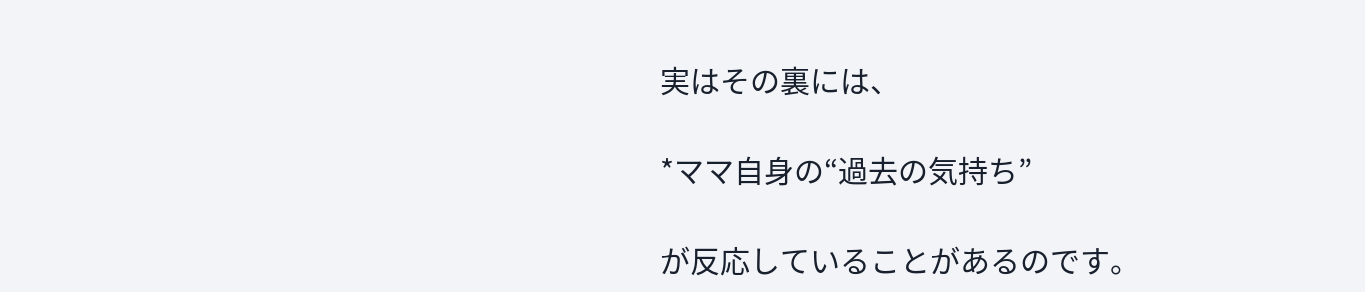実はその裏には、

*ママ自身の“過去の気持ち”

が反応していることがあるのです。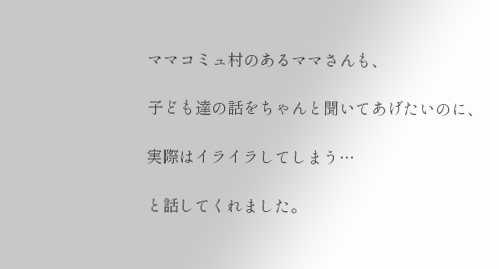ママコミュ村のあるママさんも、

子ども達の話をちゃんと聞いてあげたいのに、

実際はイライラしてしまう…

と話してくれました。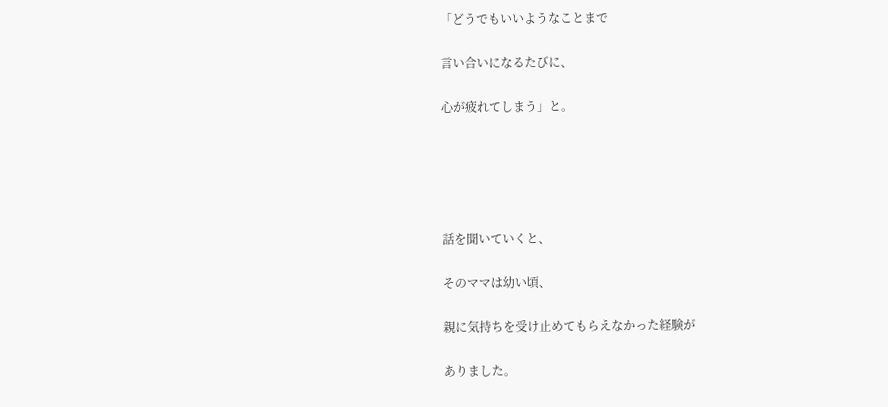「どうでもいいようなことまで

言い合いになるたびに、

心が疲れてしまう」と。





話を聞いていくと、

そのママは幼い頃、

親に気持ちを受け止めてもらえなかった経験が

ありました。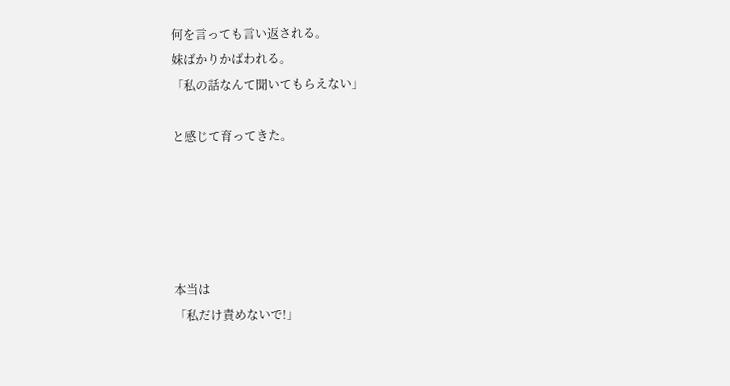何を言っても言い返される。
妹ばかりかばわれる。
「私の話なんて聞いてもらえない」

と感じて育ってきた。





本当は
「私だけ責めないで!」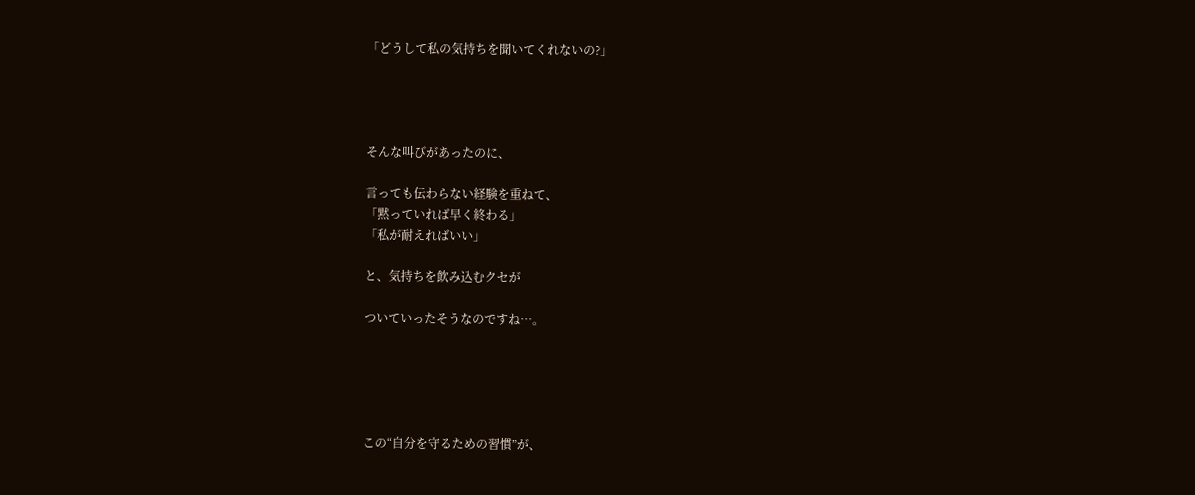「どうして私の気持ちを聞いてくれないの?」




そんな叫びがあったのに、

言っても伝わらない経験を重ねて、
「黙っていれば早く終わる」
「私が耐えればいい」

と、気持ちを飲み込むクセが

ついていったそうなのですね…。





この“自分を守るための習慣”が、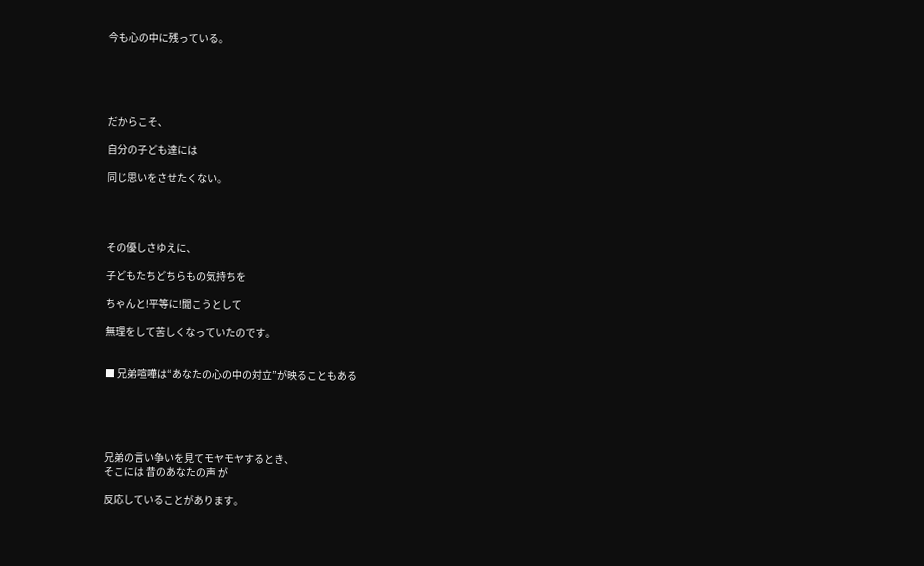今も心の中に残っている。





だからこそ、

自分の子ども達には

同じ思いをさせたくない。




その優しさゆえに、

子どもたちどちらもの気持ちを

ちゃんと!平等に!聞こうとして

無理をして苦しくなっていたのです。


■ 兄弟喧嘩は“あなたの心の中の対立”が映ることもある





兄弟の言い争いを見てモヤモヤするとき、
そこには 昔のあなたの声 が

反応していることがあります。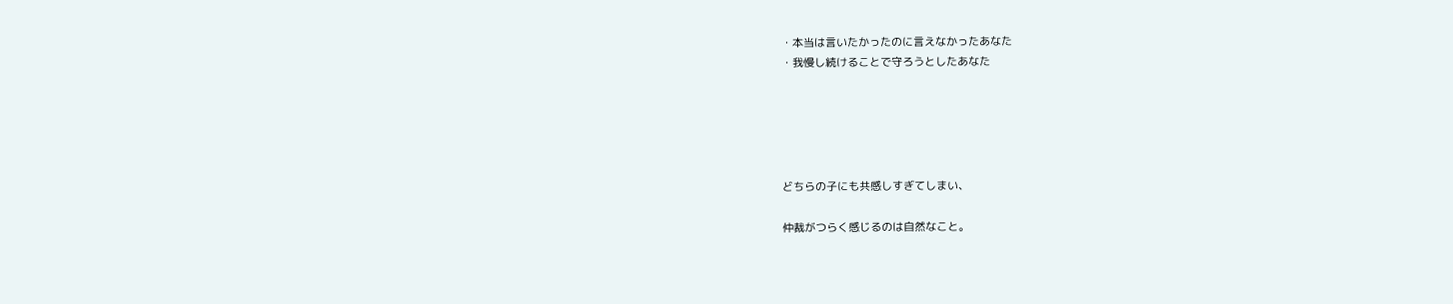・本当は言いたかったのに言えなかったあなた
・我慢し続けることで守ろうとしたあなた





どちらの子にも共感しすぎてしまい、

仲裁がつらく感じるのは自然なこと。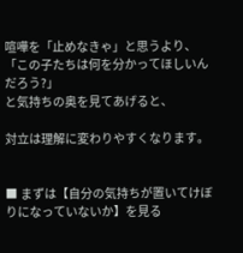喧嘩を「止めなきゃ」と思うより、
「この子たちは何を分かってほしいんだろう?」
と気持ちの奥を見てあげると、

対立は理解に変わりやすくなります。


■ まずは【自分の気持ちが置いてけぼりになっていないか】を見る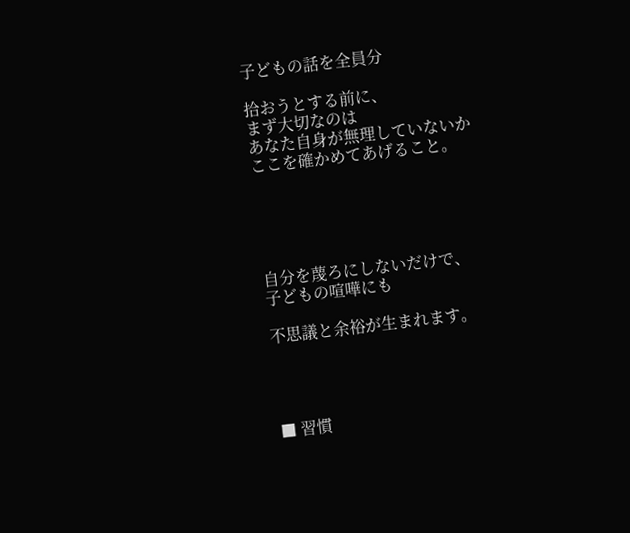子どもの話を全員分

拾おうとする前に、
まず大切なのは
あなた自身が無理していないか
ここを確かめてあげること。





自分を蔑ろにしないだけで、
子どもの喧嘩にも

不思議と余裕が生まれます。




■ 習慣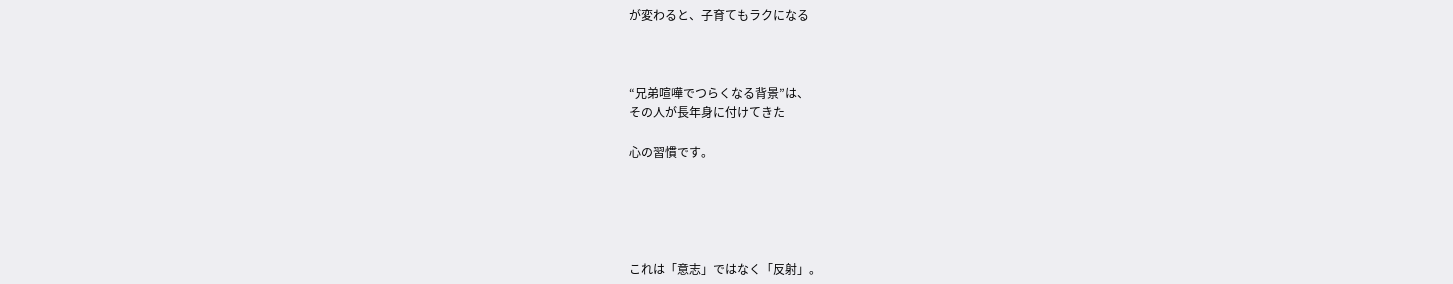が変わると、子育てもラクになる



“兄弟喧嘩でつらくなる背景”は、
その人が長年身に付けてきた

心の習慣です。





これは「意志」ではなく「反射」。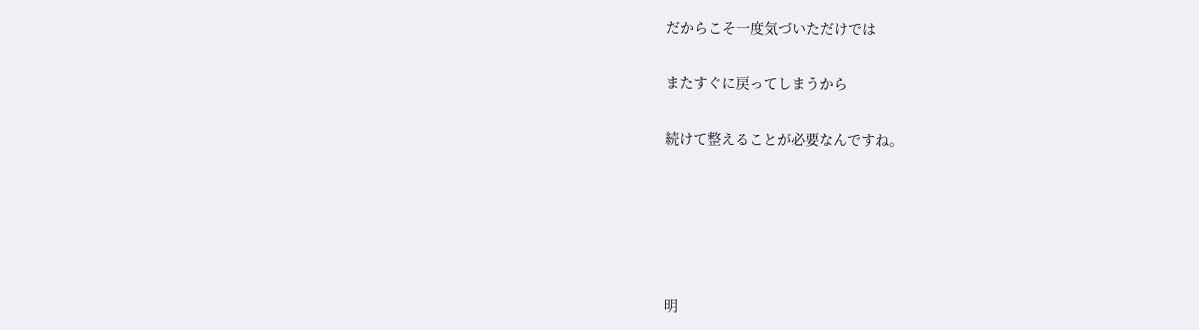だからこそ一度気づいただけでは

またすぐに戻ってしまうから

続けて整えることが必要なんですね。





明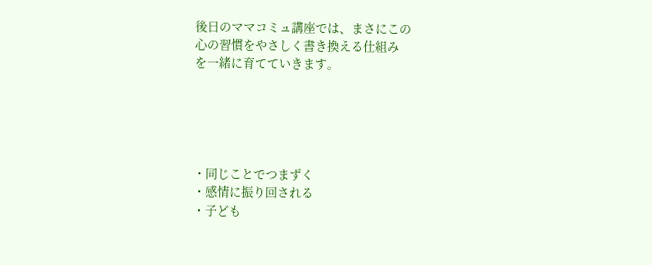後日のママコミュ講座では、まさにこの
心の習慣をやさしく書き換える仕組み
を一緒に育てていきます。





・同じことでつまずく
・感情に振り回される
・子ども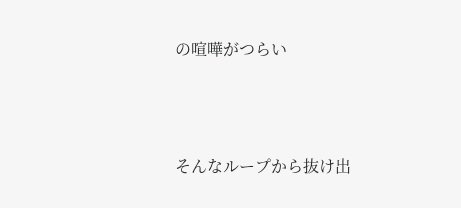の喧嘩がつらい





そんなループから抜け出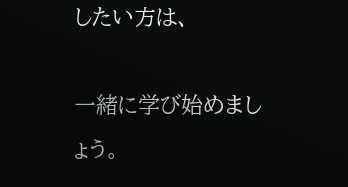したい方は、

一緒に学び始めましょう。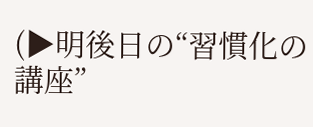(▶明後日の“習慣化の講座”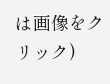は画像をクリック)